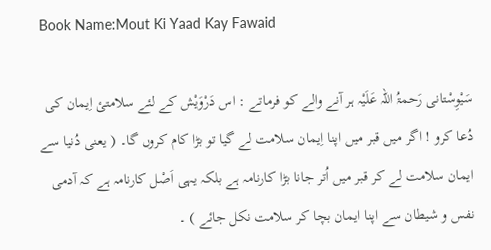Book Name:Mout Ki Yaad Kay Fawaid

سَیْوِسْتانی رَحمۃُ اللہ عَلَیْہ ہر آنے والے کو فرماتے : اس دَرْوَیْش کے لئے سلامتئ اِیمان کی دُعا کرو ! اگر میں قبر میں اپنا اِیمان سلامت لے گیا تو بڑا کام کروں گا۔ ( یعنی دُنیا سے ایمان سلامت لے کر قبر میں اُتر جانا بڑا کارنامہ ہے بلکہ یہی اَصْل کارنامہ ہے کہ آدمی نفس و شیطان سے اپنا ایمان بچا کر سلامت نکل جائے ) ۔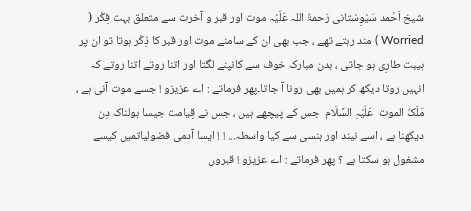شیخ اَحْمد سَیْوِسْتانی رَحمۃُ اللہ عَلَیْہ موت اور قبر و آخرت سے متعلق بہت فِکْر ( Worried ) مند رہتے تھے ، جب بھی ان کے سامنے موت اور قبر کا ذِکْر ہوتا تو ان پر ہیبت طارِی ہو جاتی ، بدن مبارک خوف سے کانپنے لگتا اور اتنا روتے اتنا روتے کہ انہیں روتا دیکھ کر ہمیں بھی رونا آ جاتا۔پھر فرماتے : اے عزیزو ! جسے موت آنی ہے ، مَلَکُ الموت  عَلَیْہِ السَّلَام  جس کے پیچھے ہیں ، جس نے قِیامت جیسا ہولناک دِن دیکھنا ہے ، اسے نیند اور ہنسی سے کیا واسطہ... ! ! ایسا آدمی فضولیاتمیں کیسے مشغول ہو سکتا ہے ؟ پھر فرماتے : اے عزیزو ! قبروں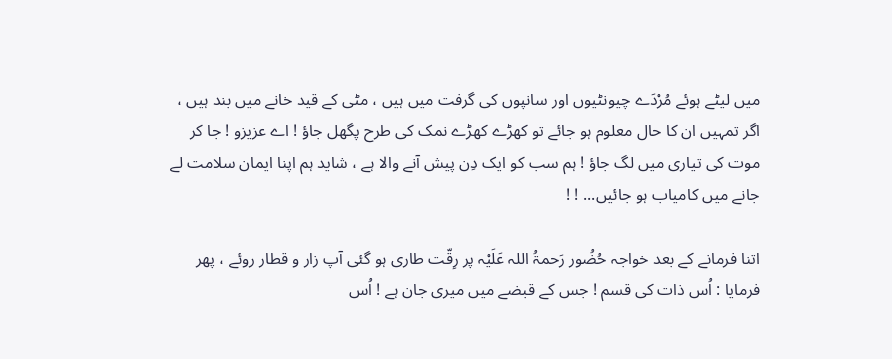میں لیٹے ہوئے مُرْدَے چیونٹیوں اور سانپوں کی گرفت میں ہیں ، مٹی کے قید خانے میں بند ہیں ، اگر تمہیں ان کا حال معلوم ہو جائے تو کھڑے کھڑے نمک کی طرح پگھل جاؤ ! اے عزیزو ! جا کر موت کی تیاری میں لگ جاؤ ! ہم سب کو ایک دِن پیش آنے والا ہے ، شاید ہم اپنا ایمان سلامت لے جانے میں کامیاب ہو جائیں... ! !

اتنا فرمانے کے بعد خواجہ حُضُور رَحمۃُ اللہ عَلَیْہ پر رِقّت طاری ہو گئی آپ زار و قطار روئے ، پھر فرمایا : اُس ذات کی قسم ! جس کے قبضے میں میری جان ہے ! اُس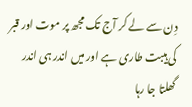دِن سے لے کر آج تک مجھ پر موت اور قبر کی ہیبت طاری ہے اور میں اندر ہی اندر گھلتا جا رہا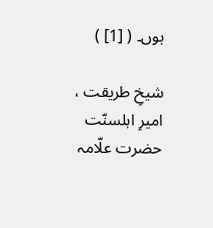ہوں۔ ( [1] )

شیخِ طریقت ، امیرِ اہلسنّت حضرت علّامہ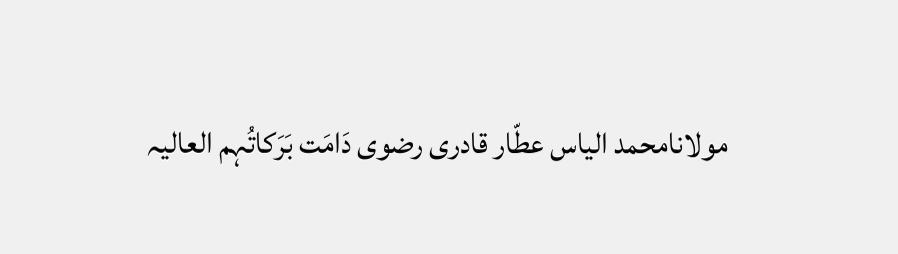مولانامحمد الیاس عطّار قادری رضوی دَامَت بَرَکاتُہم العالیہ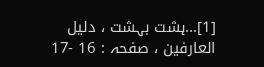[1]...ہشت بہشت ، دلیل العارفین ، صفحہ : 16 -17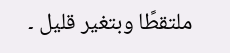ملتقطًا وبتغیر قلیل ۔